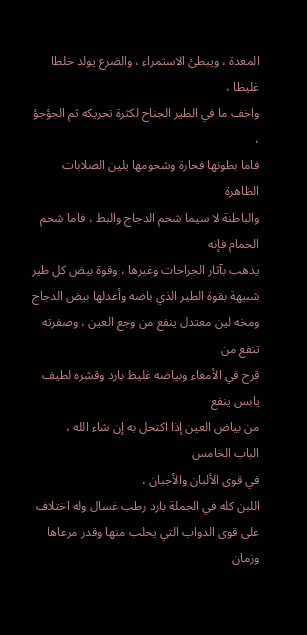المعدة ، ويبطئ الاستمراء ، والضرع يولد خلطا غليظا ،
واخف ما في الطير الجناح لكثرة تحريكه ثم الجؤجؤ ،
فاما بطونها فحارة وشحومها يلين الصلابات الظاهرة
والباطنة لا سيما شحم الدجاج والبط ، فاما شحم الحمام فإنه
يذهب بآثار الجراحات وغيرها ، وقوة بيض كل طير
شبيهة بقوة الطير الذي باضه وأعدلها بيض الدجاج
ومخه لين معتدل ينفع من وجع العين ، وصفرته تنفع من
قرح في الأمعاء وبياضه غليظ بارد وقشره لطيف يابس ينفع
من بياض العين إذا اكتحل به إن شاء الله ،
الباب الخامس
في قوى الألبان والأجبان ،
اللبن كله في الجملة بارد رطب غسال وله اختلاف
على قوى الدواب التي يحلب منها وقدر مرعاها وزمان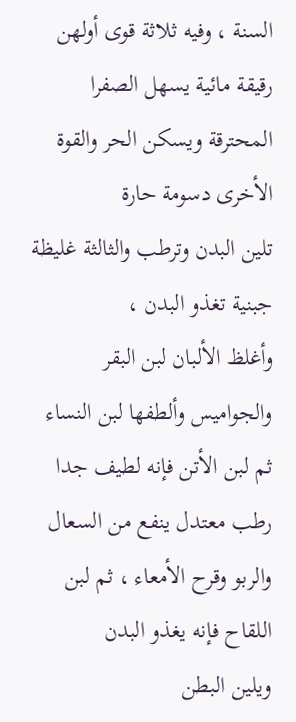السنة ، وفيه ثلاثة قوى أولهن رقيقة مائية يسهل الصفرا
المحترقة ويسكن الحر والقوة الأخرى دسومة حارة
تلين البدن وترطب والثالثة غليظة جبنية تغذو البدن ،
وأغلظ الألبان لبن البقر والجواميس وألطفها لبن النساء
ثم لبن الأتن فإنه لطيف جدا رطب معتدل ينفع من السعال
والربو وقرح الأمعاء ، ثم لبن اللقاح فإنه يغذو البدن
ويلين البطن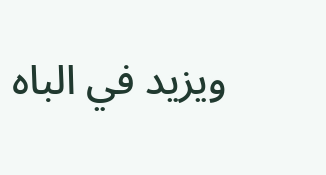ويزيد في الباه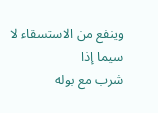وينفع من الاستسقاء لا سيما إذا
شرب مع بوله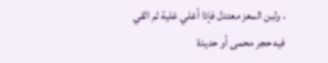، ولبن المعز معتدل فإذا أغلي غلية ثم القي
فيه حجر محمى أو حديدة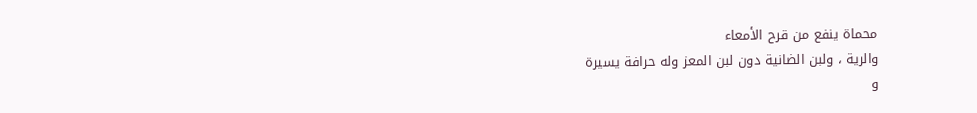محماة ينفع من قرح الأمعاء
والرية ، ولبن الضانية دون لبن المعز وله حرافة يسيرة
و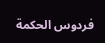فردوس الحكمة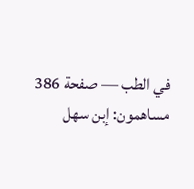في الطب — صفحة 386
مساهمون: إبن سهل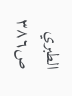الطبري
ص٣٨٦